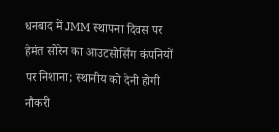धनबाद में JMM स्थापना दिवस पर हेमंत सोरेन का आउटसोर्सिंग कंपनियों पर निशाना; स्थानीय को देनी होगी नौकरी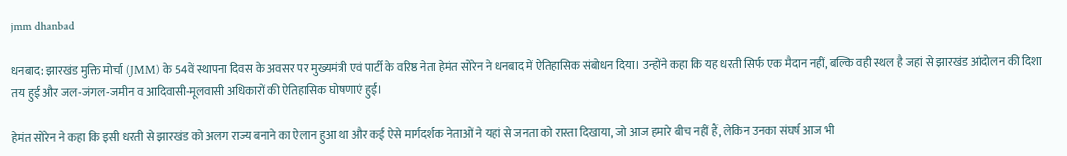jmm dhanbad

धनबाद: झारखंड मुक्ति मोर्चा (JMM) के 54वें स्थापना दिवस के अवसर पर मुख्यमंत्री एवं पार्टी के वरिष्ठ नेता हेमंत सोरेन ने धनबाद में ऐतिहासिक संबोधन दिया। उन्होंने कहा कि यह धरती सिर्फ एक मैदान नहीं, बल्कि वही स्थल है जहां से झारखंड आंदोलन की दिशा तय हुई और जल-जंगल-जमीन व आदिवासी-मूलवासी अधिकारों की ऐतिहासिक घोषणाएं हुईं।

हेमंत सोरेन ने कहा कि इसी धरती से झारखंड को अलग राज्य बनाने का ऐलान हुआ था और कई ऐसे मार्गदर्शक नेताओं ने यहां से जनता को रास्ता दिखाया, जो आज हमारे बीच नहीं हैं, लेकिन उनका संघर्ष आज भी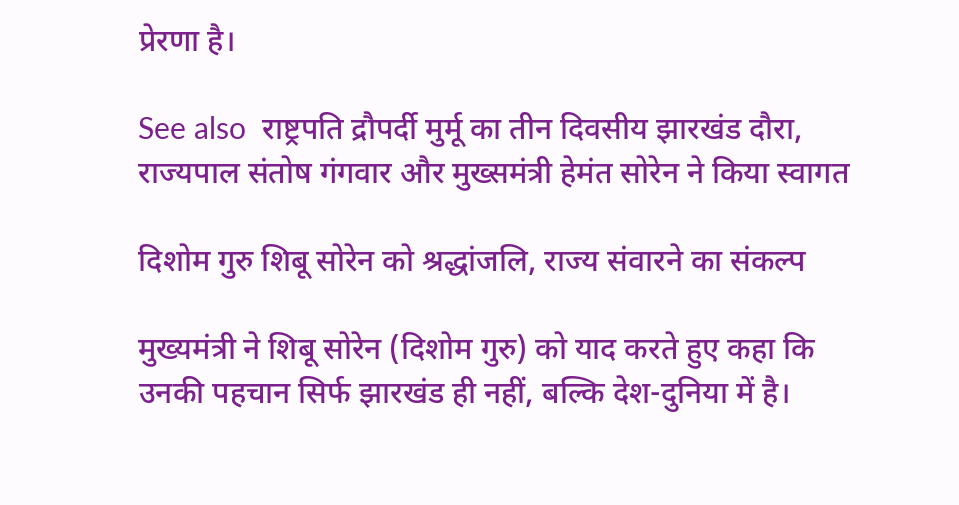प्रेरणा है।

See also  राष्ट्रपति द्रौपर्दी मुर्मू का तीन दिवसीय झारखंड दौरा, राज्यपाल संतोष गंगवार और मुख्समंत्री हेमंत सोरेन ने किया स्वागत

दिशोम गुरु शिबू सोरेन को श्रद्धांजलि, राज्य संवारने का संकल्प

मुख्यमंत्री ने शिबू सोरेन (दिशोम गुरु) को याद करते हुए कहा कि उनकी पहचान सिर्फ झारखंड ही नहीं, बल्कि देश-दुनिया में है।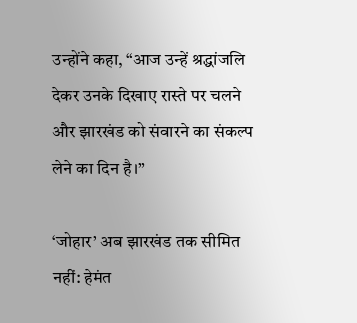उन्होंने कहा, “आज उन्हें श्रद्धांजलि देकर उनके दिखाए रास्ते पर चलने और झारखंड को संवारने का संकल्प लेने का दिन है।”

‘जोहार’ अब झारखंड तक सीमित नहीं: हेमंत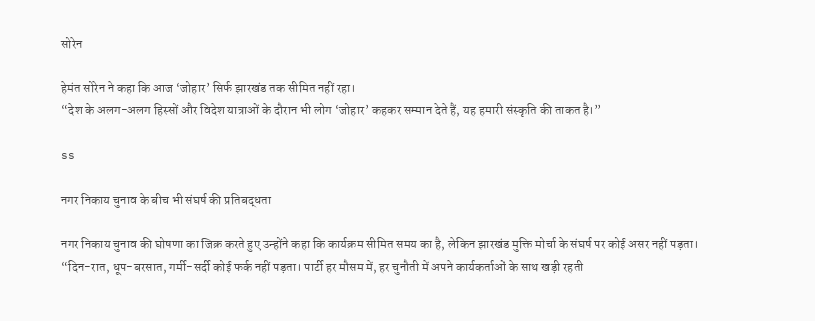सोरेन

हेमंत सोरेन ने कहा कि आज ‘जोहार’ सिर्फ झारखंड तक सीमित नहीं रहा।
“देश के अलग-अलग हिस्सों और विदेश यात्राओं के दौरान भी लोग ‘जोहार’ कहकर सम्मान देते हैं, यह हमारी संस्कृति की ताकत है।”

ss

नगर निकाय चुनाव के बीच भी संघर्ष की प्रतिबद्धता

नगर निकाय चुनाव की घोषणा का जिक्र करते हुए उन्होंने कहा कि कार्यक्रम सीमित समय का है, लेकिन झारखंड मुक्ति मोर्चा के संघर्ष पर कोई असर नहीं पड़ता।
“दिन-रात, धूप-बरसात, गर्मी-सर्दी कोई फर्क नहीं पड़ता। पार्टी हर मौसम में, हर चुनौती में अपने कार्यकर्ताओं के साथ खड़ी रहती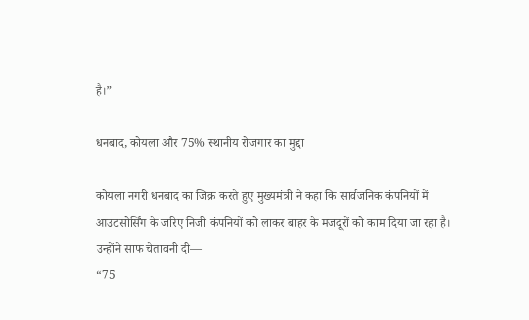है।”

धनबाद, कोयला और 75% स्थानीय रोजगार का मुद्दा

कोयला नगरी धनबाद का जिक्र करते हुए मुख्यमंत्री ने कहा कि सार्वजनिक कंपनियों में आउटसोर्सिंग के जरिए निजी कंपनियों को लाकर बाहर के मजदूरों को काम दिया जा रहा है।
उन्होंने साफ चेतावनी दी—
“75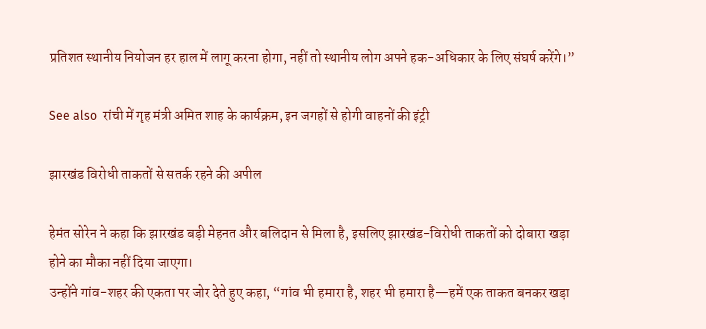प्रतिशत स्थानीय नियोजन हर हाल में लागू करना होगा, नहीं तो स्थानीय लोग अपने हक-अधिकार के लिए संघर्ष करेंगे।”

See also  रांची में गृह मंत्री अमित शाह के कार्यक्रम, इन जगहों से होगी वाहनों की इंट्री

झारखंड विरोधी ताकतों से सतर्क रहने की अपील

हेमंत सोरेन ने कहा कि झारखंड बड़ी मेहनत और बलिदान से मिला है, इसलिए झारखंड-विरोधी ताकतों को दोबारा खड़ा होने का मौका नहीं दिया जाएगा।
उन्होंने गांव-शहर की एकता पर जोर देते हुए कहा, “गांव भी हमारा है, शहर भी हमारा है—हमें एक ताकत बनकर खड़ा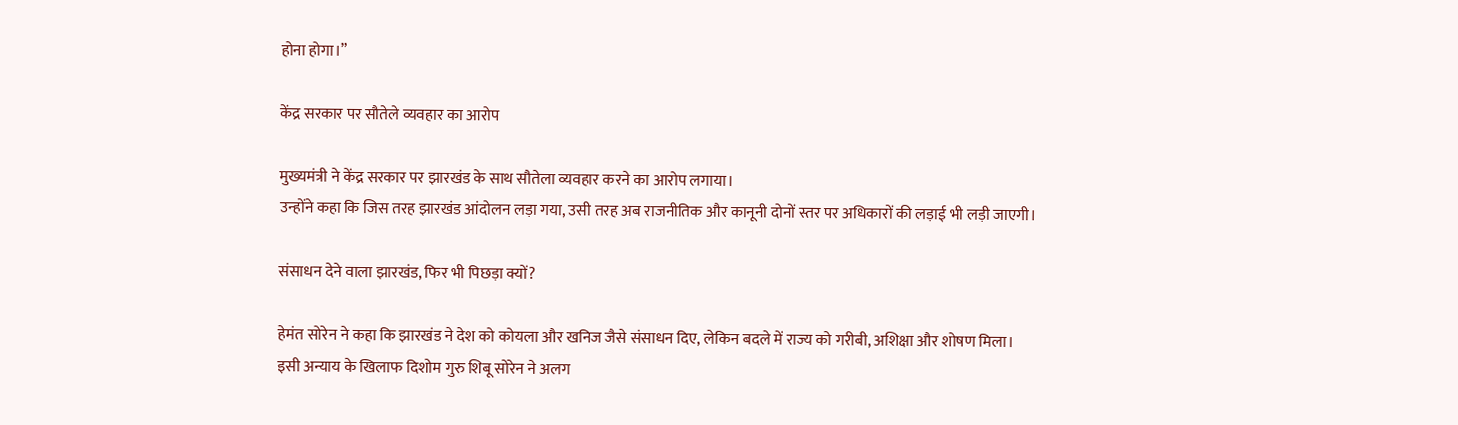होना होगा।”

केंद्र सरकार पर सौतेले व्यवहार का आरोप

मुख्यमंत्री ने केंद्र सरकार पर झारखंड के साथ सौतेला व्यवहार करने का आरोप लगाया।
उन्होंने कहा कि जिस तरह झारखंड आंदोलन लड़ा गया, उसी तरह अब राजनीतिक और कानूनी दोनों स्तर पर अधिकारों की लड़ाई भी लड़ी जाएगी।

संसाधन देने वाला झारखंड, फिर भी पिछड़ा क्यों?

हेमंत सोरेन ने कहा कि झारखंड ने देश को कोयला और खनिज जैसे संसाधन दिए, लेकिन बदले में राज्य को गरीबी, अशिक्षा और शोषण मिला।
इसी अन्याय के खिलाफ दिशोम गुरु शिबू सोरेन ने अलग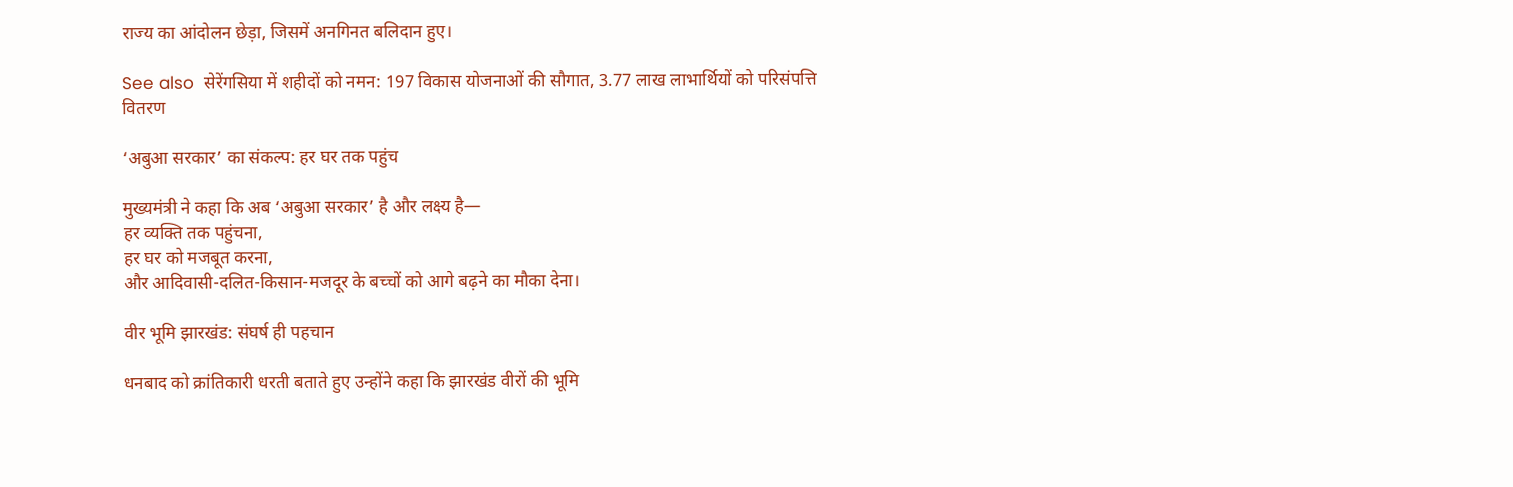राज्य का आंदोलन छेड़ा, जिसमें अनगिनत बलिदान हुए।

See also  सेरेंगसिया में शहीदों को नमन: 197 विकास योजनाओं की सौगात, 3.77 लाख लाभार्थियों को परिसंपत्ति वितरण

‘अबुआ सरकार’ का संकल्प: हर घर तक पहुंच

मुख्यमंत्री ने कहा कि अब ‘अबुआ सरकार’ है और लक्ष्य है—
हर व्यक्ति तक पहुंचना,
हर घर को मजबूत करना,
और आदिवासी-दलित-किसान-मजदूर के बच्चों को आगे बढ़ने का मौका देना।

वीर भूमि झारखंड: संघर्ष ही पहचान

धनबाद को क्रांतिकारी धरती बताते हुए उन्होंने कहा कि झारखंड वीरों की भूमि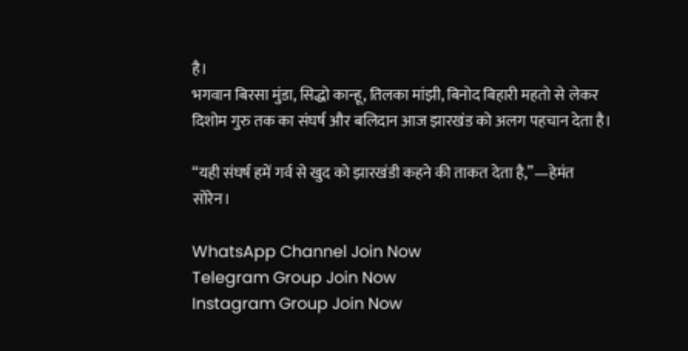है।
भगवान बिरसा मुंडा, सिद्धो कान्हू, तिलका मांझी, बिनोद बिहारी महतो से लेकर दिशोम गुरु तक का संघर्ष और बलिदान आज झारखंड को अलग पहचान देता है।

“यही संघर्ष हमें गर्व से खुद को झारखंडी कहने की ताकत देता है,”—हेमंत सोरेन।

WhatsApp Channel Join Now
Telegram Group Join Now
Instagram Group Join Now